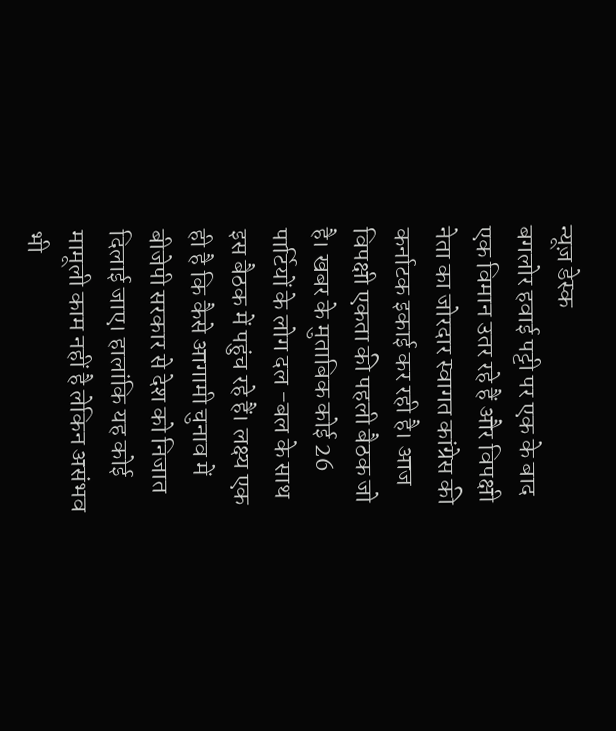न्यूज़ डेस्क
बगलोर हवाई पट्टी पर एक के बाद एक विमान उतर रहे हैं और विपक्षी नेता का जोरदार स्वागत कांग्रेस की कर्नाटक इकाई कर रही है। आज विपक्षी एकता की पहली बैठक जो है। खबर के मुताबिक कोई 26 पार्टियों के लोग दल -बल के साथ इस बैठक में पहुंच रहे हैं। लक्ष्य एक ही है कि कैसे आगामी चुनाव में बीजेपी सरकार से देश को निजात दिलाई जाए। हालांकि यह कोई मामूली काम नहीं है लेकिन असंभव भी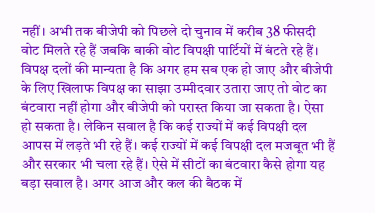नहीं। अभी तक बीजेपी को पिछले दो चुनाव में करीब 38 फीसदी वोट मिलते रहे हैं जबकि बाकी वोट विपक्षी पार्टियों में बंटते रहे हैं।
विपक्ष दलों की मान्यता है कि अगर हम सब एक हो जाए और बीजेपी के लिए खिलाफ विपक्ष का साझा उम्मीदवार उतारा जाए तो वोट का बंटवारा नहीं होगा और बीजेपी को परास्त किया जा सकता है। ऐसा हो सकता है। लेकिन सवाल है कि कई राज्यों में कई विपक्षी दल आपस में लड़ते भी रहे हैं। कई राज्यों में कई विपक्षी दल मजबूत भी हैं और सरकार भी चला रहे हैं। ऐसे में सीटों का बंटवारा कैसे होगा यह बड़ा सवाल है। अगर आज और कल की बैठक में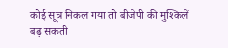कोई सूत्र निकल गया तो बीजेपी की मुश्किलें बढ़ सकती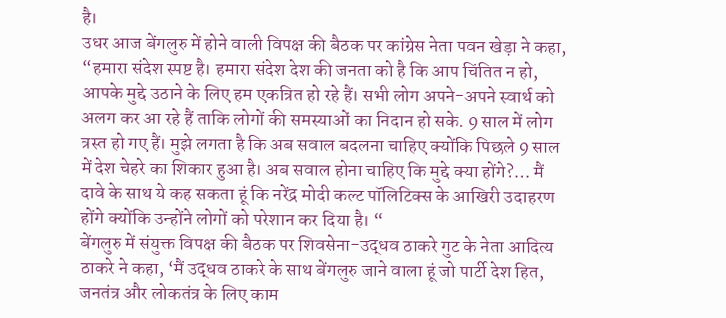है।
उधर आज बेंगलुरु में होने वाली विपक्ष की बैठक पर कांग्रेस नेता पवन खेड़ा ने कहा, “हमारा संदेश स्पष्ट है। हमारा संदेश देश की जनता को है कि आप चिंतित न हो, आपके मुद्दे उठाने के लिए हम एकत्रित हो रहे हैं। सभी लोग अपने-अपने स्वार्थ को अलग कर आ रहे हैं ताकि लोगों की समस्याओं का निदान हो सके. 9 साल में लोग त्रस्त हो गए हैं। मुझे लगता है कि अब सवाल बदलना चाहिए क्योंकि पिछले 9 साल में देश चेहरे का शिकार हुआ है। अब सवाल होना चाहिए कि मुद्दे क्या होंगे?… मैं दावे के साथ ये कह सकता हूं कि नरेंद्र मोदी कल्ट पॉलिटिक्स के आखिरी उदाहरण होंगे क्योंकि उन्होंने लोगों को परेशान कर दिया है। “
बेंगलुरु में संयुक्त विपक्ष की बैठक पर शिवसेना-उद्धव ठाकरे गुट के नेता आदित्य ठाकरे ने कहा, ‘मैं उद्धव ठाकरे के साथ बेंगलुरु जाने वाला हूं जो पार्टी देश हित, जनतंत्र और लोकतंत्र के लिए काम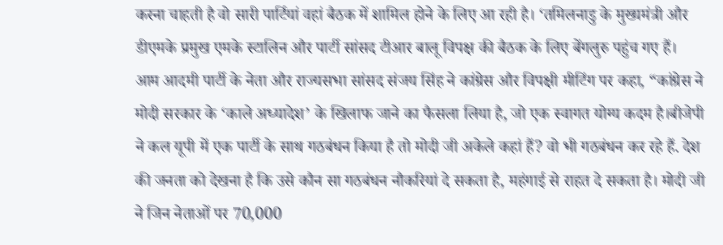करना चाहती है वो सारी पार्टियां वहां बैठक में शामिल होने के लिए आ रही है। ‘तमिलनाडु के मुख्यमंत्री और डीएमके प्रमुख एमके स्टालिन और पार्टी सांसद टीआर बालू विपक्ष की बैठक के लिए बेंगलुरु पहुंच गए हैं।
आम आदमी पार्टी के नेता और राज्यसभा सांसद संजय सिंह ने कांग्रेस और विपक्षी मीटिंग पर कहा, “कांग्रेस ने मोदी सरकार के ‘काले अध्यादेश’ के खिलाफ जाने का फैसला लिया है, जो एक स्वागत योग्य कदम है।बीजेपी ने कल यूपी में एक पार्टी के साथ गठबंधन किया है तो मोदी जी अकेले कहां हैं? वो भी गठबंधन कर रहे हैं. देश की जनता को देखना है कि उसे कौन सा गठबंधन नौकरियां दे सकता है, महंगाई से राहत दे सकता है। मोदी जी ने जिन नेताओं पर 70,000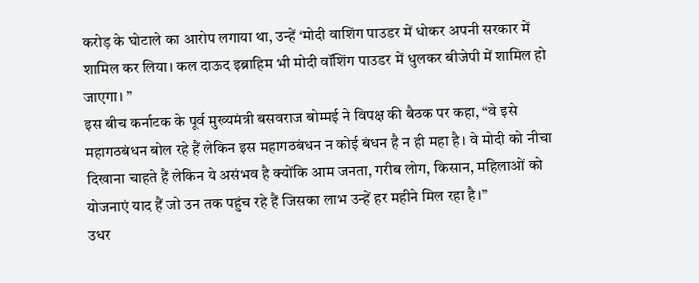करोड़ के घोटाले का आरोप लगाया था, उन्हें ‘मोदी वाशिंग पाउडर में धोकर अपनी सरकार में शामिल कर लिया। कल दाऊद इब्राहिम भी मोदी वॉशिंग पाउडर में धुलकर बीजेपी में शामिल हो जाएगा। ”
इस बीच कर्नाटक के पूर्व मुख्यमंत्री बसवराज बोम्मई ने विपक्ष की बैठक पर कहा, “वे इसे महागठबंधन बोल रहे हैं लेकिन इस महागठबंधन न कोई बंधन है न ही महा है। वे मोदी को नीचा दिखाना चाहते हैं लेकिन ये असंभव है क्योंकि आम जनता, गरीब लोग, किसान, महिलाओं को योजनाएं याद हैं जो उन तक पहुंच रहे हैं जिसका लाभ उन्हें हर महीने मिल रहा है।”
उधर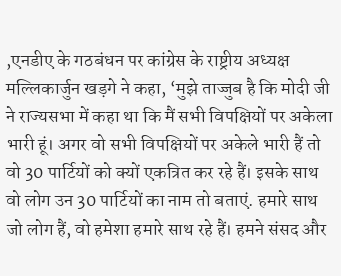,एनडीए के गठबंधन पर कांग्रेस के राष्ट्रीय अध्यक्ष मल्लिकार्जुन खड़गे ने कहा, ‘मुझे ताज्जुब है कि मोदी जी ने राज्यसभा में कहा था कि मैं सभी विपक्षियों पर अकेला भारी हूं। अगर वो सभी विपक्षियों पर अकेले भारी हैं तो वो 30 पार्टियों को क्यों एकत्रित कर रहे हैं। इसके साथ वो लोग उन 30 पार्टियों का नाम तो बताएं. हमारे साथ जो लोग हैं, वो हमेशा हमारे साथ रहे हैं। हमने संसद और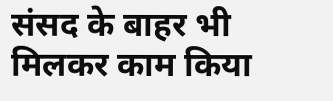संसद के बाहर भी मिलकर काम किया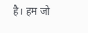है। हम जो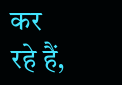कर रहे हैं,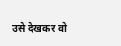उसे देखकर वो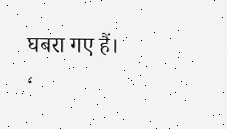घबरा गए हैं। ‘